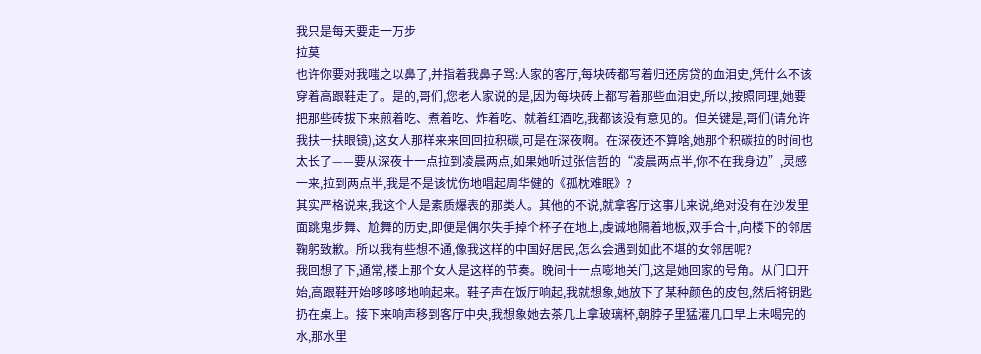我只是每天要走一万步
拉莫
也许你要对我嗤之以鼻了,并指着我鼻子骂:人家的客厅,每块砖都写着归还房贷的血泪史,凭什么不该穿着高跟鞋走了。是的,哥们,您老人家说的是,因为每块砖上都写着那些血泪史,所以,按照同理,她要把那些砖拔下来煎着吃、煮着吃、炸着吃、就着红酒吃,我都该没有意见的。但关键是,哥们(请允许我扶一扶眼镜),这女人那样来来回回拉积碳,可是在深夜啊。在深夜还不算啥,她那个积碳拉的时间也太长了——要从深夜十一点拉到凌晨两点,如果她听过张信哲的“凌晨两点半,你不在我身边”,灵感一来,拉到两点半,我是不是该忧伤地唱起周华健的《孤枕难眠》?
其实严格说来,我这个人是素质爆表的那类人。其他的不说,就拿客厅这事儿来说,绝对没有在沙发里面跳鬼步舞、尬舞的历史,即便是偶尔失手掉个杯子在地上,虔诚地隔着地板,双手合十,向楼下的邻居鞠躬致歉。所以我有些想不通,像我这样的中国好居民,怎么会遇到如此不堪的女邻居呢?
我回想了下,通常,楼上那个女人是这样的节奏。晚间十一点嘭地关门,这是她回家的号角。从门口开始,高跟鞋开始哆哆哆地响起来。鞋子声在饭厅响起,我就想象,她放下了某种颜色的皮包,然后将钥匙扔在桌上。接下来响声移到客厅中央,我想象她去茶几上拿玻璃杯,朝脖子里猛灌几口早上未喝完的水,那水里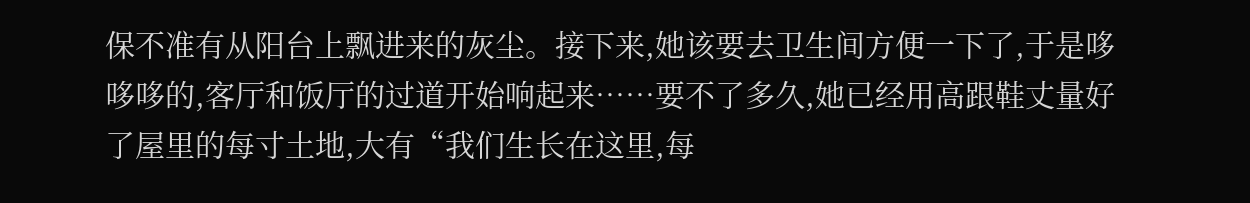保不准有从阳台上飘进来的灰尘。接下来,她该要去卫生间方便一下了,于是哆哆哆的,客厅和饭厅的过道开始响起来……要不了多久,她已经用高跟鞋丈量好了屋里的每寸土地,大有“我们生长在这里,每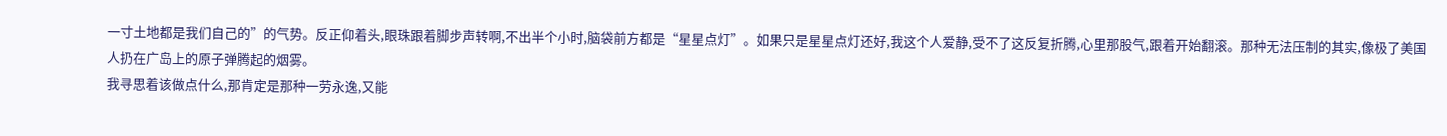一寸土地都是我们自己的”的气势。反正仰着头,眼珠跟着脚步声转啊,不出半个小时,脑袋前方都是“星星点灯”。如果只是星星点灯还好,我这个人爱静,受不了这反复折腾,心里那股气,跟着开始翻滚。那种无法压制的其实,像极了美国人扔在广岛上的原子弹腾起的烟雾。
我寻思着该做点什么,那肯定是那种一劳永逸,又能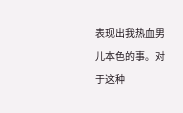表现出我热血男儿本色的事。对于这种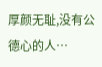厚颜无耻,没有公德心的人…